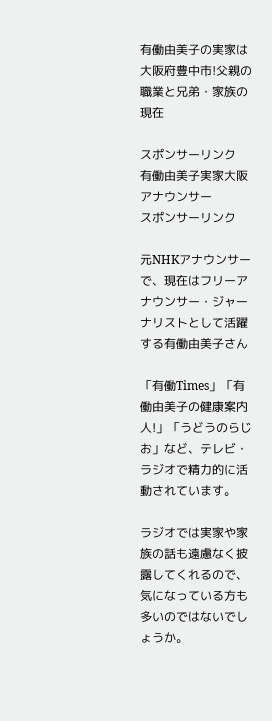有働由美子の実家は大阪府豊中市!父親の職業と兄弟・家族の現在

スポンサーリンク
有働由美子実家大阪 アナウンサー
スポンサーリンク

元NHKアナウンサーで、現在はフリーアナウンサー・ジャーナリストとして活躍する有働由美子さん

「有働Times」「有働由美子の健康案内人!」「うどうのらじお」など、テレビ・ラジオで精力的に活動されています。

ラジオでは実家や家族の話も遠慮なく披露してくれるので、気になっている方も多いのではないでしょうか。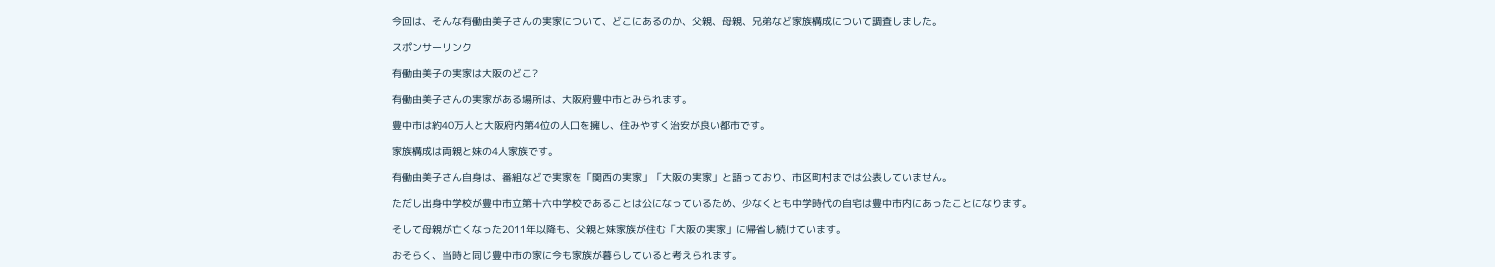今回は、そんな有働由美子さんの実家について、どこにあるのか、父親、母親、兄弟など家族構成について調査しました。

スポンサーリンク

有働由美子の実家は大阪のどこ?

有働由美子さんの実家がある場所は、大阪府豊中市とみられます。

豊中市は約40万人と大阪府内第4位の人口を擁し、住みやすく治安が良い都市です。

家族構成は両親と妹の4人家族です。

有働由美子さん自身は、番組などで実家を「関西の実家」「大阪の実家」と語っており、市区町村までは公表していません。

ただし出身中学校が豊中市立第十六中学校であることは公になっているため、少なくとも中学時代の自宅は豊中市内にあったことになります。

そして母親が亡くなった2011年以降も、父親と妹家族が住む「大阪の実家」に帰省し続けています。

おそらく、当時と同じ豊中市の家に今も家族が暮らしていると考えられます。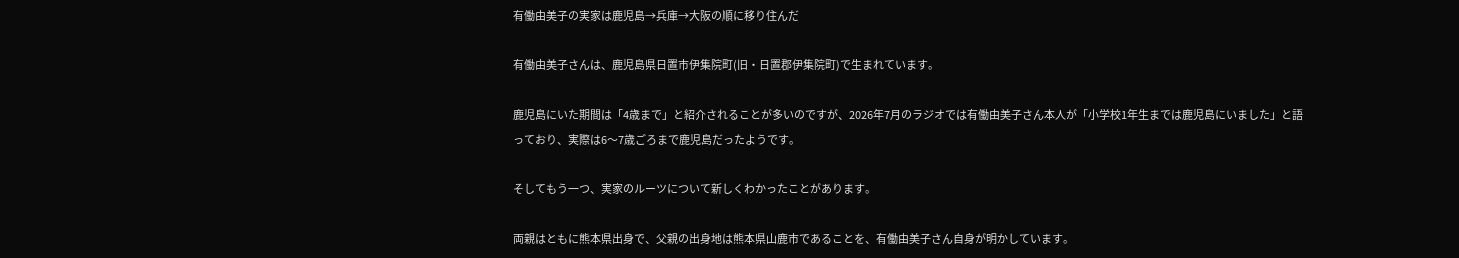有働由美子の実家は鹿児島→兵庫→大阪の順に移り住んだ

有働由美子さんは、鹿児島県日置市伊集院町(旧・日置郡伊集院町)で生まれています。

鹿児島にいた期間は「4歳まで」と紹介されることが多いのですが、2026年7月のラジオでは有働由美子さん本人が「小学校1年生までは鹿児島にいました」と語っており、実際は6〜7歳ごろまで鹿児島だったようです。

そしてもう一つ、実家のルーツについて新しくわかったことがあります。

両親はともに熊本県出身で、父親の出身地は熊本県山鹿市であることを、有働由美子さん自身が明かしています。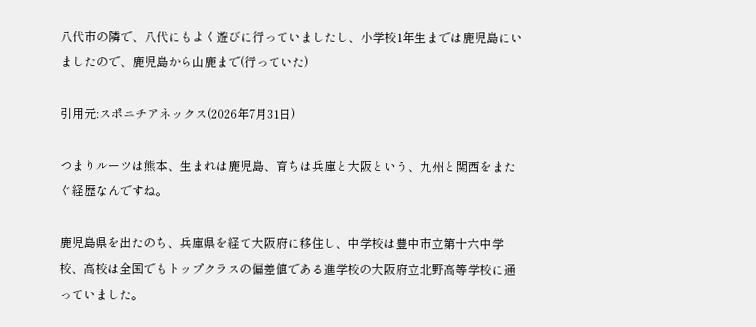八代市の隣で、八代にもよく遊びに行っていましたし、小学校1年生までは鹿児島にいましたので、鹿児島から山鹿まで(行っていた)

引用元:スポニチアネックス(2026年7月31日)

つまりルーツは熊本、生まれは鹿児島、育ちは兵庫と大阪という、九州と関西をまたぐ経歴なんですね。

鹿児島県を出たのち、兵庫県を経て大阪府に移住し、中学校は豊中市立第十六中学校、高校は全国でもトップクラスの偏差値である進学校の大阪府立北野高等学校に通っていました。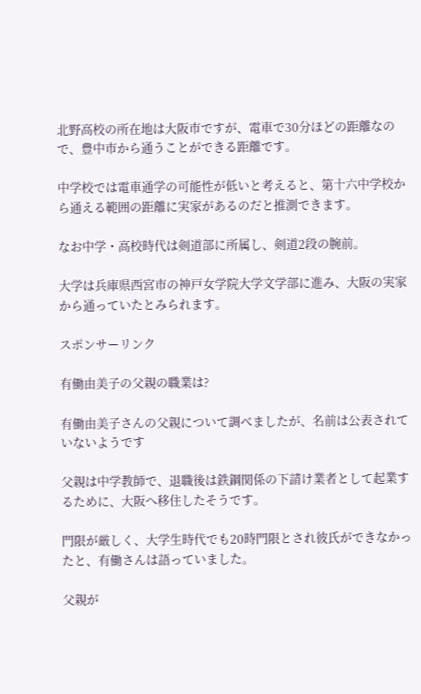北野高校の所在地は大阪市ですが、電車で30分ほどの距離なので、豊中市から通うことができる距離です。

中学校では電車通学の可能性が低いと考えると、第十六中学校から通える範囲の距離に実家があるのだと推測できます。

なお中学・高校時代は剣道部に所属し、剣道2段の腕前。

大学は兵庫県西宮市の神戸女学院大学文学部に進み、大阪の実家から通っていたとみられます。

スポンサーリンク

有働由美子の父親の職業は?

有働由美子さんの父親について調べましたが、名前は公表されていないようです

父親は中学教師で、退職後は鉄鋼関係の下請け業者として起業するために、大阪へ移住したそうです。

門限が厳しく、大学生時代でも20時門限とされ彼氏ができなかったと、有働さんは語っていました。

父親が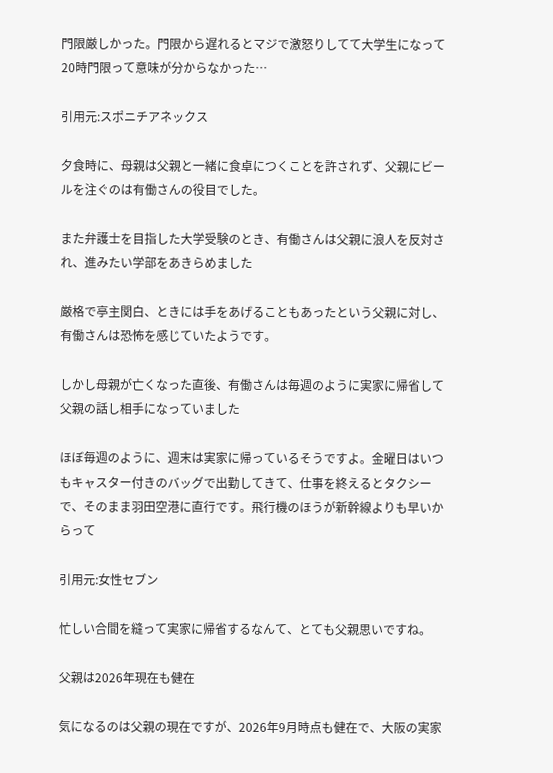門限厳しかった。門限から遅れるとマジで激怒りしてて大学生になって20時門限って意味が分からなかった…

引用元:スポニチアネックス

夕食時に、母親は父親と一緒に食卓につくことを許されず、父親にビールを注ぐのは有働さんの役目でした。

また弁護士を目指した大学受験のとき、有働さんは父親に浪人を反対され、進みたい学部をあきらめました

厳格で亭主関白、ときには手をあげることもあったという父親に対し、有働さんは恐怖を感じていたようです。

しかし母親が亡くなった直後、有働さんは毎週のように実家に帰省して父親の話し相手になっていました

ほぼ毎週のように、週末は実家に帰っているそうですよ。金曜日はいつもキャスター付きのバッグで出勤してきて、仕事を終えるとタクシーで、そのまま羽田空港に直行です。飛行機のほうが新幹線よりも早いからって

引用元:女性セブン

忙しい合間を縫って実家に帰省するなんて、とても父親思いですね。

父親は2026年現在も健在

気になるのは父親の現在ですが、2026年9月時点も健在で、大阪の実家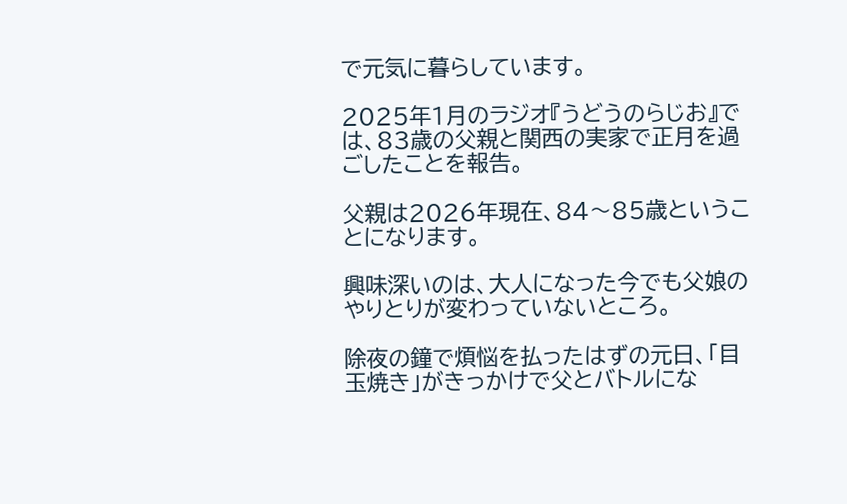で元気に暮らしています。

2025年1月のラジオ『うどうのらじお』では、83歳の父親と関西の実家で正月を過ごしたことを報告。

父親は2026年現在、84〜85歳ということになります。

興味深いのは、大人になった今でも父娘のやりとりが変わっていないところ。

除夜の鐘で煩悩を払ったはずの元日、「目玉焼き」がきっかけで父とバトルにな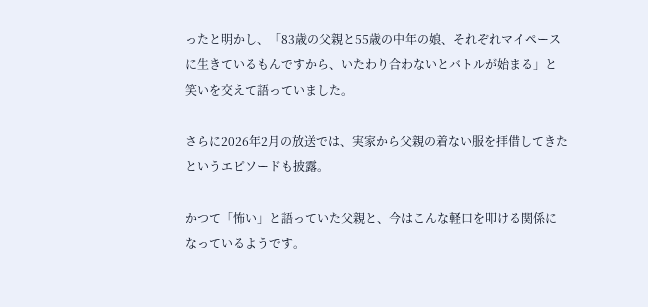ったと明かし、「83歳の父親と55歳の中年の娘、それぞれマイペースに生きているもんですから、いたわり合わないとバトルが始まる」と笑いを交えて語っていました。

さらに2026年2月の放送では、実家から父親の着ない服を拝借してきたというエピソードも披露。

かつて「怖い」と語っていた父親と、今はこんな軽口を叩ける関係になっているようです。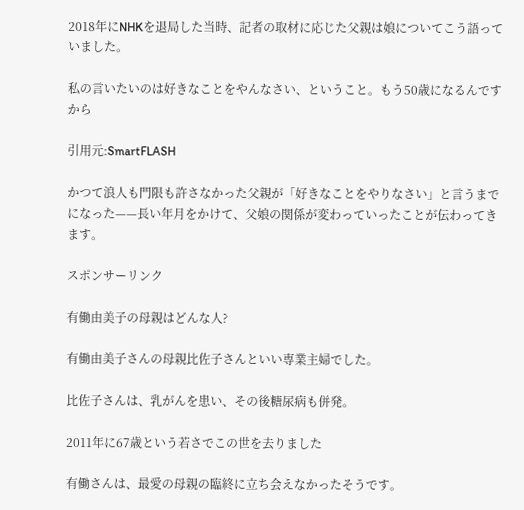2018年にNHKを退局した当時、記者の取材に応じた父親は娘についてこう語っていました。

私の言いたいのは好きなことをやんなさい、ということ。もう50歳になるんですから

引用元:SmartFLASH

かつて浪人も門限も許さなかった父親が「好きなことをやりなさい」と言うまでになった——長い年月をかけて、父娘の関係が変わっていったことが伝わってきます。

スポンサーリンク

有働由美子の母親はどんな人?

有働由美子さんの母親比佐子さんといい専業主婦でした。

比佐子さんは、乳がんを患い、その後糖尿病も併発。

2011年に67歳という若さでこの世を去りました

有働さんは、最愛の母親の臨終に立ち会えなかったそうです。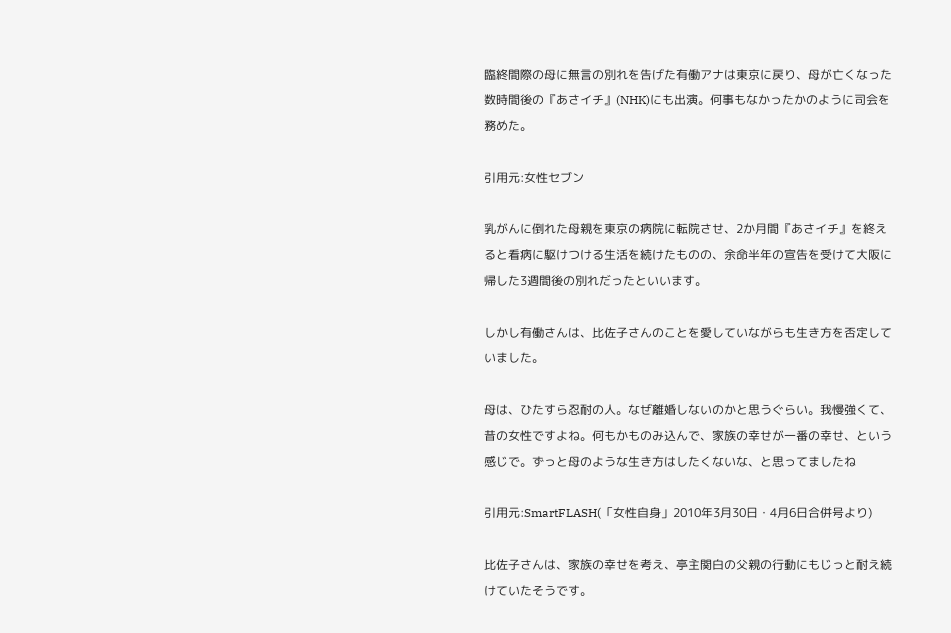臨終間際の母に無言の別れを告げた有働アナは東京に戻り、母が亡くなった数時間後の『あさイチ』(NHK)にも出演。何事もなかったかのように司会を務めた。

引用元:女性セブン

乳がんに倒れた母親を東京の病院に転院させ、2か月間『あさイチ』を終えると看病に駆けつける生活を続けたものの、余命半年の宣告を受けて大阪に帰した3週間後の別れだったといいます。

しかし有働さんは、比佐子さんのことを愛していながらも生き方を否定していました。

母は、ひたすら忍耐の人。なぜ離婚しないのかと思うぐらい。我慢強くて、昔の女性ですよね。何もかものみ込んで、家族の幸せが一番の幸せ、という感じで。ずっと母のような生き方はしたくないな、と思ってましたね

引用元:SmartFLASH(「女性自身」2010年3月30日・4月6日合併号より)

比佐子さんは、家族の幸せを考え、亭主関白の父親の行動にもじっと耐え続けていたそうです。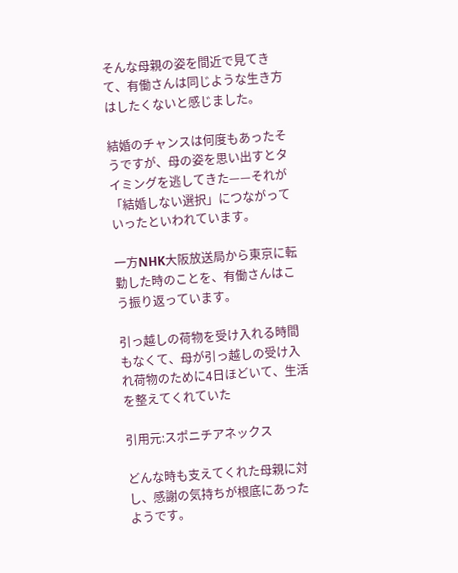そんな母親の姿を間近で見てきて、有働さんは同じような生き方はしたくないと感じました。

結婚のチャンスは何度もあったそうですが、母の姿を思い出すとタイミングを逃してきた——それが「結婚しない選択」につながっていったといわれています。

一方NHK大阪放送局から東京に転勤した時のことを、有働さんはこう振り返っています。

引っ越しの荷物を受け入れる時間もなくて、母が引っ越しの受け入れ荷物のために4日ほどいて、生活を整えてくれていた

引用元:スポニチアネックス

どんな時も支えてくれた母親に対し、感謝の気持ちが根底にあったようです。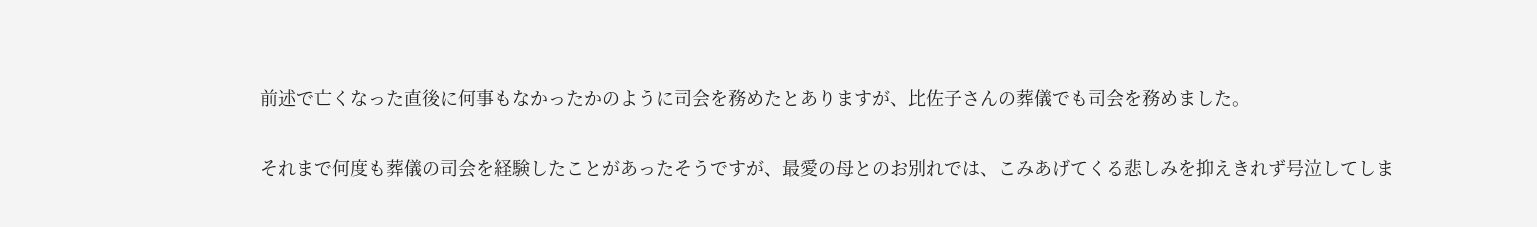前述で亡くなった直後に何事もなかったかのように司会を務めたとありますが、比佐子さんの葬儀でも司会を務めました。

それまで何度も葬儀の司会を経験したことがあったそうですが、最愛の母とのお別れでは、こみあげてくる悲しみを抑えきれず号泣してしま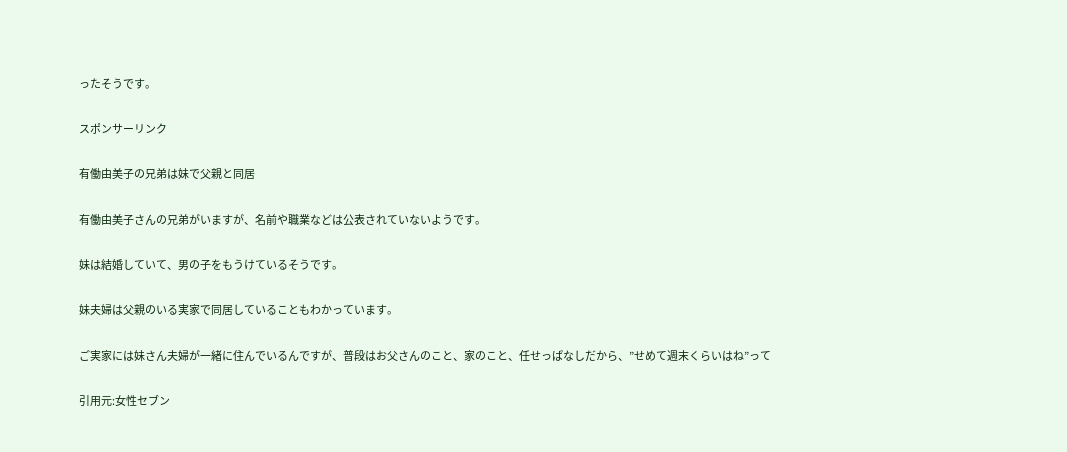ったそうです。

スポンサーリンク

有働由美子の兄弟は妹で父親と同居

有働由美子さんの兄弟がいますが、名前や職業などは公表されていないようです。

妹は結婚していて、男の子をもうけているそうです。

妹夫婦は父親のいる実家で同居していることもわかっています。

ご実家には妹さん夫婦が一緒に住んでいるんですが、普段はお父さんのこと、家のこと、任せっぱなしだから、”せめて週末くらいはね”って

引用元:女性セブン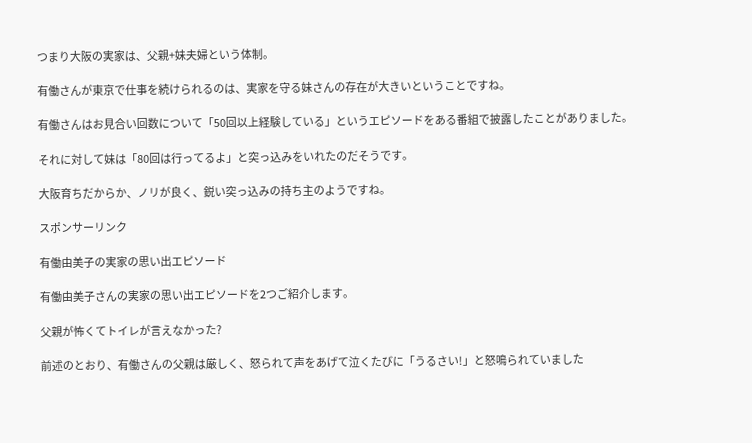つまり大阪の実家は、父親+妹夫婦という体制。

有働さんが東京で仕事を続けられるのは、実家を守る妹さんの存在が大きいということですね。

有働さんはお見合い回数について「50回以上経験している」というエピソードをある番組で披露したことがありました。

それに対して妹は「80回は行ってるよ」と突っ込みをいれたのだそうです。

大阪育ちだからか、ノリが良く、鋭い突っ込みの持ち主のようですね。

スポンサーリンク

有働由美子の実家の思い出エピソード

有働由美子さんの実家の思い出エピソードを2つご紹介します。

父親が怖くてトイレが言えなかった?

前述のとおり、有働さんの父親は厳しく、怒られて声をあげて泣くたびに「うるさい!」と怒鳴られていました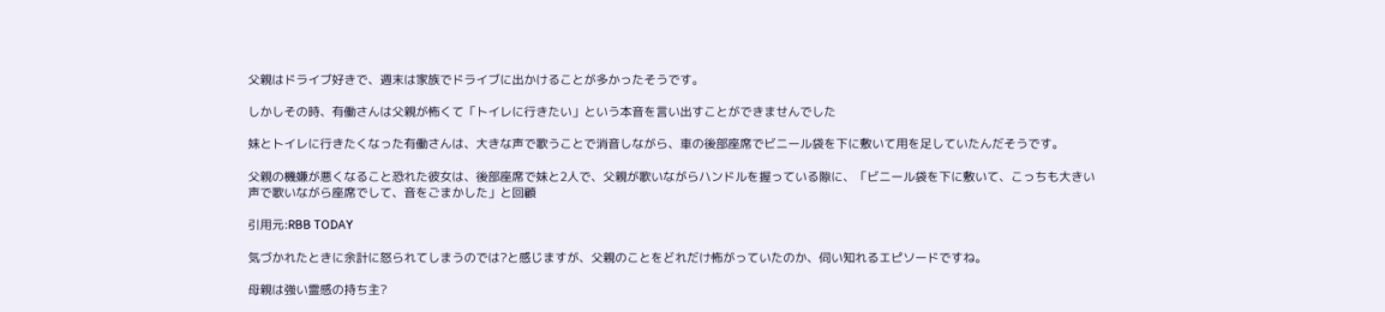父親はドライブ好きで、週末は家族でドライブに出かけることが多かったそうです。

しかしその時、有働さんは父親が怖くて「トイレに行きたい」という本音を言い出すことができませんでした

妹とトイレに行きたくなった有働さんは、大きな声で歌うことで消音しながら、車の後部座席でビニール袋を下に敷いて用を足していたんだそうです。

父親の機嫌が悪くなること恐れた彼女は、後部座席で妹と2人で、父親が歌いながらハンドルを握っている隙に、「ビニール袋を下に敷いて、こっちも大きい声で歌いながら座席でして、音をごまかした」と回顧

引用元:RBB TODAY

気づかれたときに余計に怒られてしまうのでは?と感じますが、父親のことをどれだけ怖がっていたのか、伺い知れるエピソードですね。

母親は強い霊感の持ち主?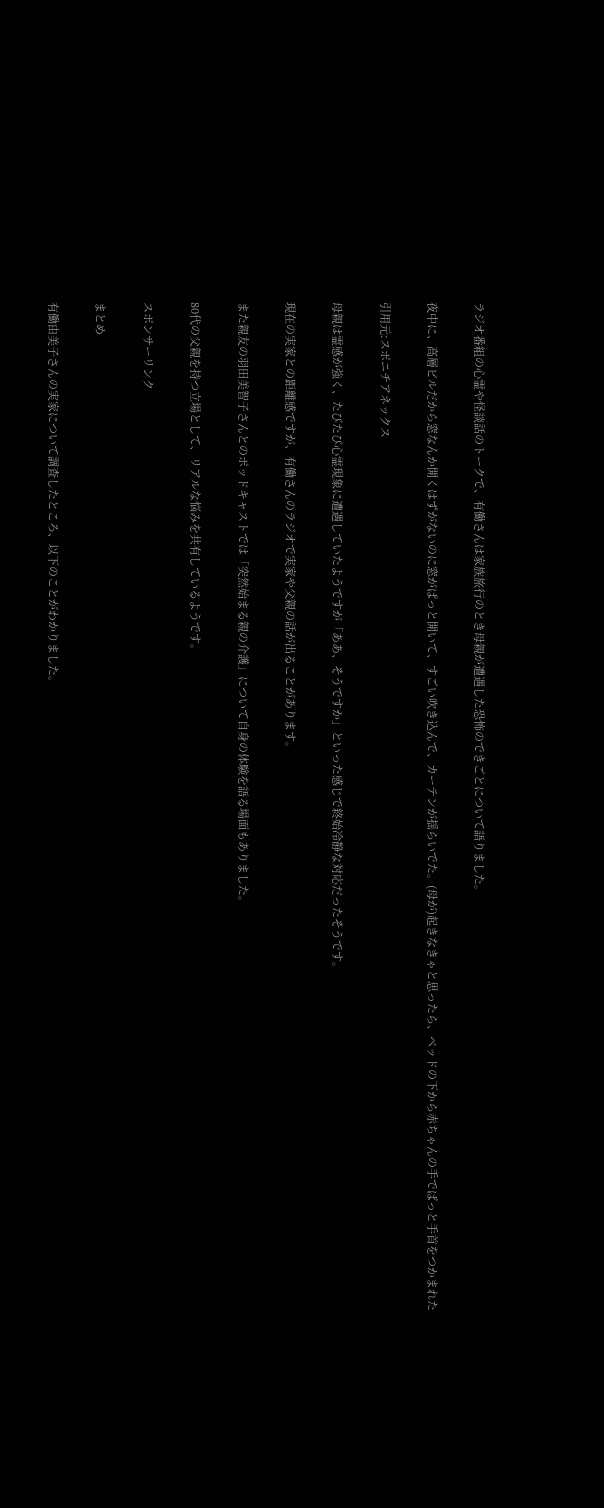ラジオ番組の心霊や怪談話のトークで、有働さんは家族旅行のとき母親が遭遇した恐怖のできごとについて語りました。

夜中に、高層ビルだから窓なんか開くはずがないのに窓がぱっと開いて、すごい吹き込んで、カーテンが揺らいでた。(母が)起きなきゃと思ったら、ベッドの下から赤ちゃんの手でばっと手首をつかまれた

引用元:スポニチアネックス

母親は霊感が強く、たびたび心霊現象に遭遇していたようですが「ああ、そうですか」といった感じで終始冷静な対応だったそうです。

現在の実家との距離感ですが、有働さんのラジオで実家や父親の話が出ることがあります。

また親友の羽田美智子さんとのポッドキャストでは「突然始まる親の介護」について自身の体験を語る場面もありました。

80代の父親を持つ立場として、リアルな悩みを共有しているようです。

スポンサーリンク

まとめ

有働由美子さんの実家について調査したところ、以下のことがわかりました。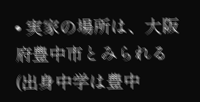• 実家の場所は、大阪府豊中市とみられる(出身中学は豊中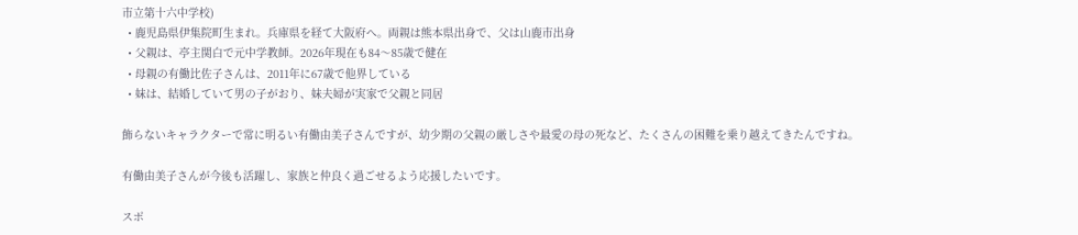市立第十六中学校)
  • 鹿児島県伊集院町生まれ。兵庫県を経て大阪府へ。両親は熊本県出身で、父は山鹿市出身
  • 父親は、亭主関白で元中学教師。2026年現在も84〜85歳で健在
  • 母親の有働比佐子さんは、2011年に67歳で他界している
  • 妹は、結婚していて男の子がおり、妹夫婦が実家で父親と同居

飾らないキャラクターで常に明るい有働由美子さんですが、幼少期の父親の厳しさや最愛の母の死など、たくさんの困難を乗り越えてきたんですね。

有働由美子さんが今後も活躍し、家族と仲良く過ごせるよう応援したいです。

スポ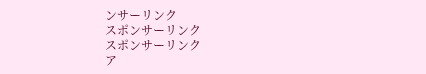ンサーリンク
スポンサーリンク
スポンサーリンク
ア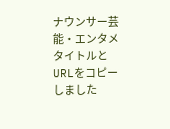ナウンサー芸能・エンタメ
タイトルとURLをコピーしました